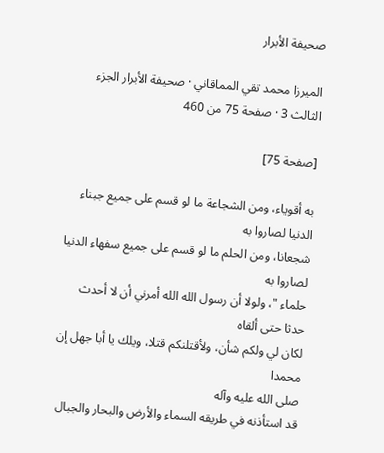صحيفة الأبرار

الميرزا محمد تقي المماقاني · صحيفة الأبرار الجزء الثالث 3 · صفحة 75 من 460

[صفحة 75]

به أقوياء، ومن الشجاعة ما لو قسم على جميع جبناء الدنيا لصاروا به
شجعانا، ومن الحلم ما لو قسم على جميع سفهاء الدنيا لصاروا به
حلماء "، ولولا أن رسول الله الله أمرني أن لا أحدث حدثا حتى ألقاه
لكان لي ولكم شأن، ولأقتلنكم قتلا، ويلك يا أبا جهل إن محمدا
صلى الله عليه وآله
قد استأذنه في طريقه السماء والأرض والبحار والجبال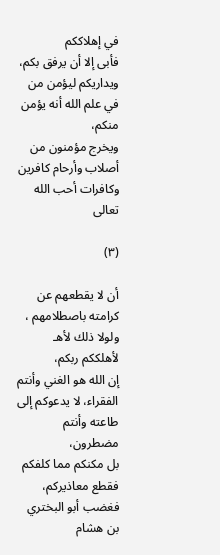في إهلاككم
فأبى إلا أن يرفق بكم، ويداريكم ليؤمن من في علم الله أنه يؤمن منكم،
ويخرج مؤمنون من أصلاب وأرحام كافرين وكافرات أحب الله تعالى

(۳)

أن لا يقطعهم عن كرامته باصطلامهم ، ولولا ذلك لأهـ لأهلككم ربكم،
إن الله هو الغني وأنتم الفقراء، لا يدعوكم إلى طاعته وأنتم مضطرون،
بل مكنكم مما كلفكم فقطع معاذيركم، فغضب أبو البختري بن هشام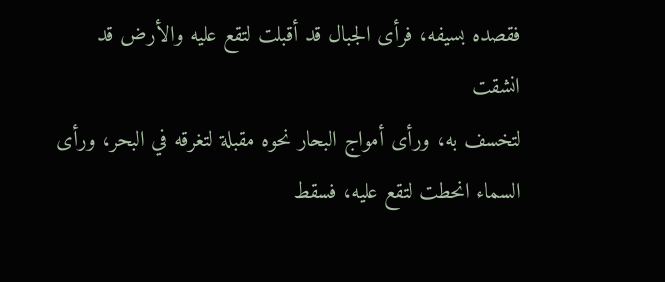فقصده بسيفه، فرأى الجبال قد أقبلت لتقع عليه والأرض قد انشقت
لتخسف به، ورأى أمواج البحار نحوه مقبلة لتغرقه في البحر، ورأى
السماء انحطت لتقع عليه، فسقط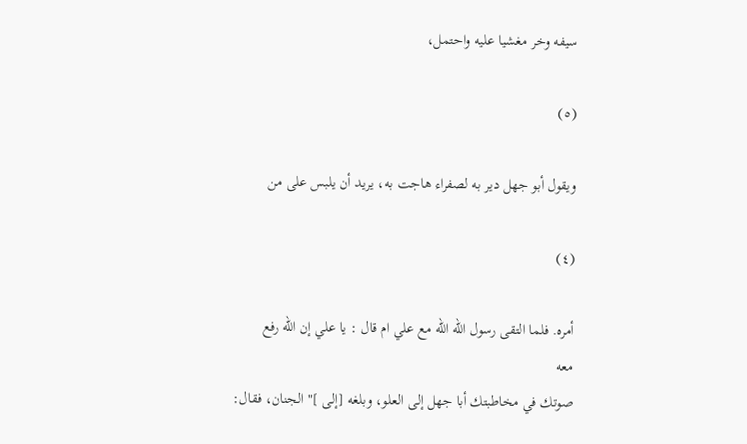سيفه وخر مغشيا عليه واحتمل،

(٥)

ويقول أبو جهل دیر به لصفراء هاجت به، يريد أن يلبس على من

(٤)

أمره. فلما التقى رسول الله الله مع علي ام قال : يا علي إن الله رفع
معه
صوتك في مخاطبتك أبا جهل إلى العلو، وبلغه [إلى ]" الجنان، فقال: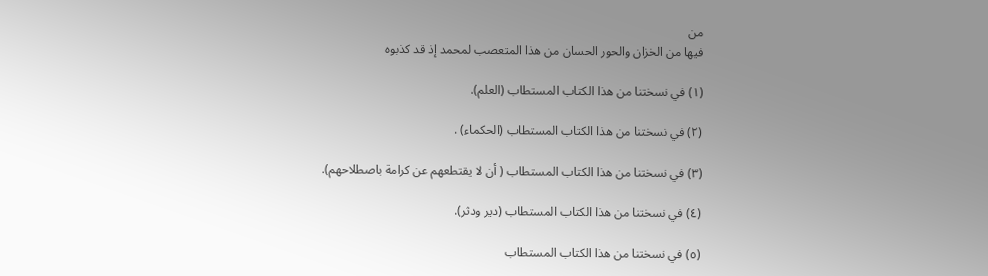من
فيها من الخزان والحور الحسان من هذا المتعصب لمحمد إذ قد كذبوه

(۱) في نسختنا من هذا الكتاب المستطاب (العلم).

(۲) في نسختنا من هذا الكتاب المستطاب (الحكماء) .

(۳) في نسختنا من هذا الكتاب المستطاب ( أن لا يقتطعهم عن كرامة باصطلاحهم).

(٤) في نسختنا من هذا الكتاب المستطاب (دير ودثر).

(٥) في نسختنا من هذا الكتاب المستطاب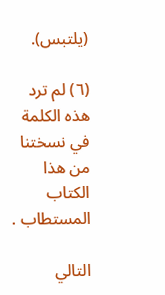(يلتبس).

(٦) لم ترد هذه الكلمة في نسختنا من هذا الكتاب المستطاب .

التالي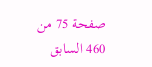صفحة 75 من 460 السابق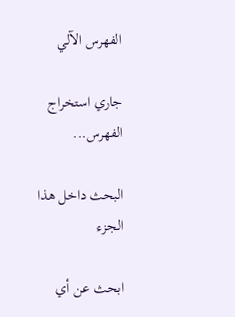الفهرس الآلي

جاري استخراج الفهرس...

البحث داخل هذا الجزء

ابحث عن أي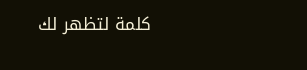كلمة لتظهر لك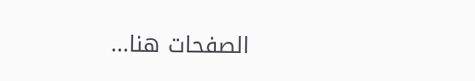الصفحات هنا...